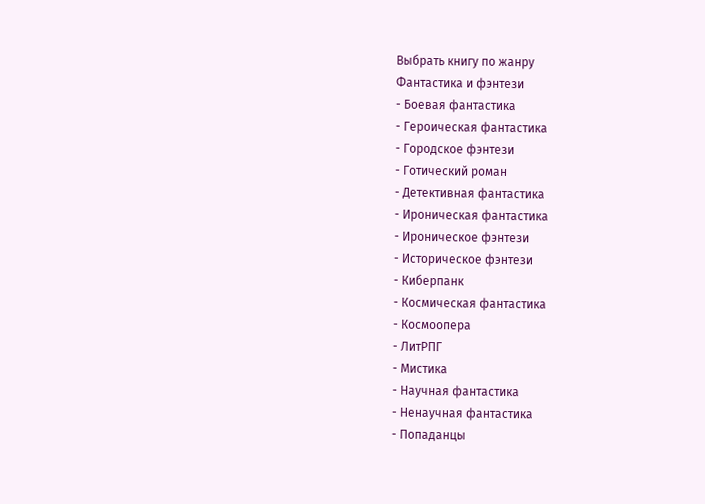Выбрать книгу по жанру
Фантастика и фэнтези
- Боевая фантастика
- Героическая фантастика
- Городское фэнтези
- Готический роман
- Детективная фантастика
- Ироническая фантастика
- Ироническое фэнтези
- Историческое фэнтези
- Киберпанк
- Космическая фантастика
- Космоопера
- ЛитРПГ
- Мистика
- Научная фантастика
- Ненаучная фантастика
- Попаданцы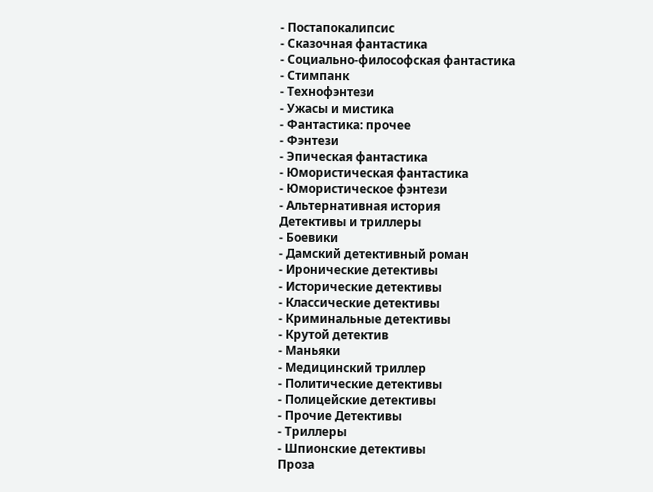- Постапокалипсис
- Сказочная фантастика
- Социально-философская фантастика
- Стимпанк
- Технофэнтези
- Ужасы и мистика
- Фантастика: прочее
- Фэнтези
- Эпическая фантастика
- Юмористическая фантастика
- Юмористическое фэнтези
- Альтернативная история
Детективы и триллеры
- Боевики
- Дамский детективный роман
- Иронические детективы
- Исторические детективы
- Классические детективы
- Криминальные детективы
- Крутой детектив
- Маньяки
- Медицинский триллер
- Политические детективы
- Полицейские детективы
- Прочие Детективы
- Триллеры
- Шпионские детективы
Проза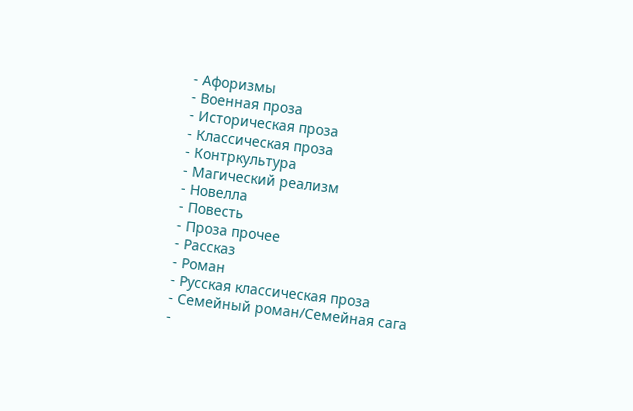- Афоризмы
- Военная проза
- Историческая проза
- Классическая проза
- Контркультура
- Магический реализм
- Новелла
- Повесть
- Проза прочее
- Рассказ
- Роман
- Русская классическая проза
- Семейный роман/Семейная сага
-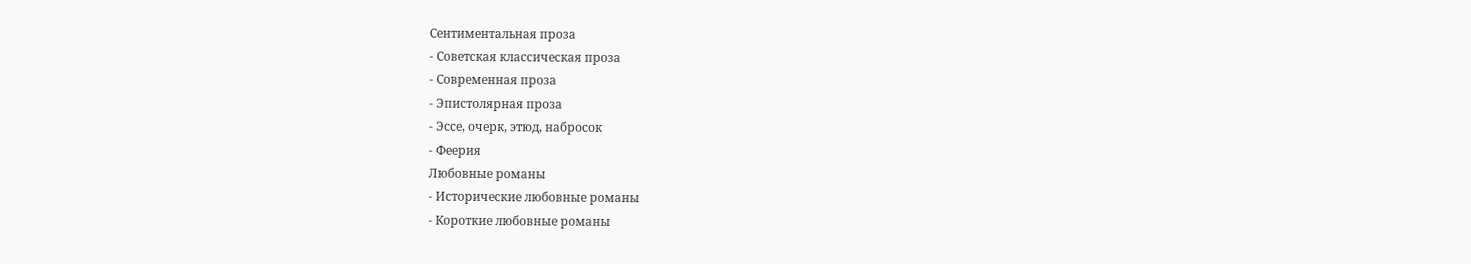Сентиментальная проза
- Советская классическая проза
- Современная проза
- Эпистолярная проза
- Эссе, очерк, этюд, набросок
- Феерия
Любовные романы
- Исторические любовные романы
- Короткие любовные романы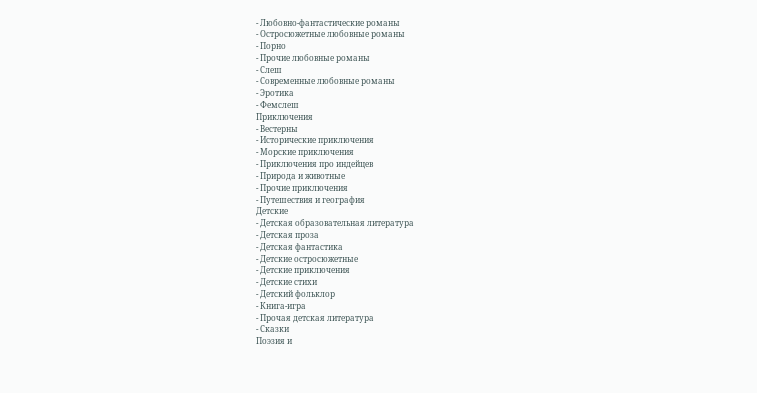- Любовно-фантастические романы
- Остросюжетные любовные романы
- Порно
- Прочие любовные романы
- Слеш
- Современные любовные романы
- Эротика
- Фемслеш
Приключения
- Вестерны
- Исторические приключения
- Морские приключения
- Приключения про индейцев
- Природа и животные
- Прочие приключения
- Путешествия и география
Детские
- Детская образовательная литература
- Детская проза
- Детская фантастика
- Детские остросюжетные
- Детские приключения
- Детские стихи
- Детский фольклор
- Книга-игра
- Прочая детская литература
- Сказки
Поэзия и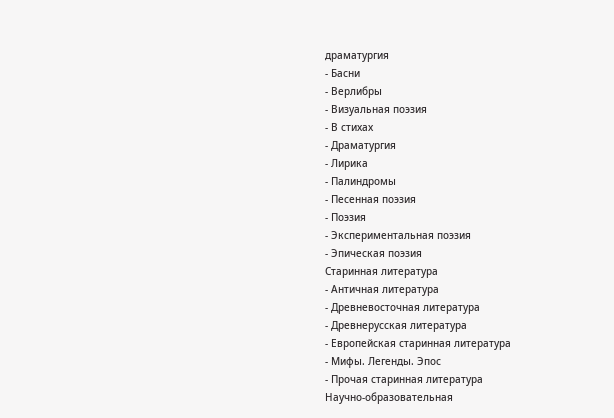драматургия
- Басни
- Верлибры
- Визуальная поэзия
- В стихах
- Драматургия
- Лирика
- Палиндромы
- Песенная поэзия
- Поэзия
- Экспериментальная поэзия
- Эпическая поэзия
Старинная литература
- Античная литература
- Древневосточная литература
- Древнерусская литература
- Европейская старинная литература
- Мифы. Легенды. Эпос
- Прочая старинная литература
Научно-образовательная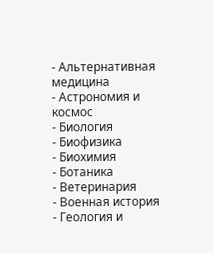- Альтернативная медицина
- Астрономия и космос
- Биология
- Биофизика
- Биохимия
- Ботаника
- Ветеринария
- Военная история
- Геология и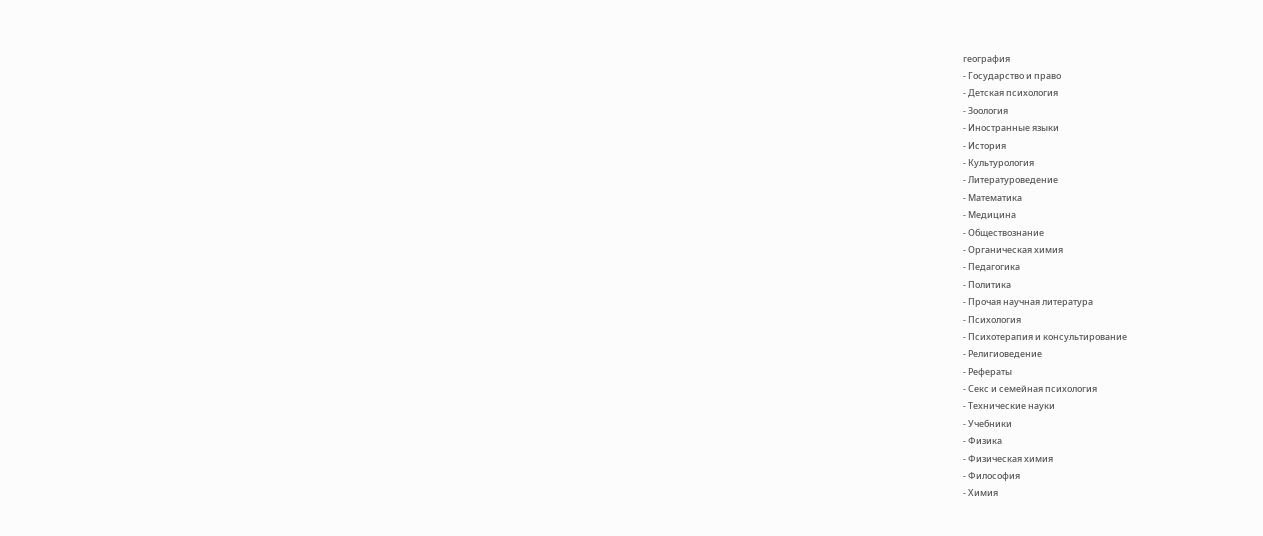география
- Государство и право
- Детская психология
- Зоология
- Иностранные языки
- История
- Культурология
- Литературоведение
- Математика
- Медицина
- Обществознание
- Органическая химия
- Педагогика
- Политика
- Прочая научная литература
- Психология
- Психотерапия и консультирование
- Религиоведение
- Рефераты
- Секс и семейная психология
- Технические науки
- Учебники
- Физика
- Физическая химия
- Философия
- Химия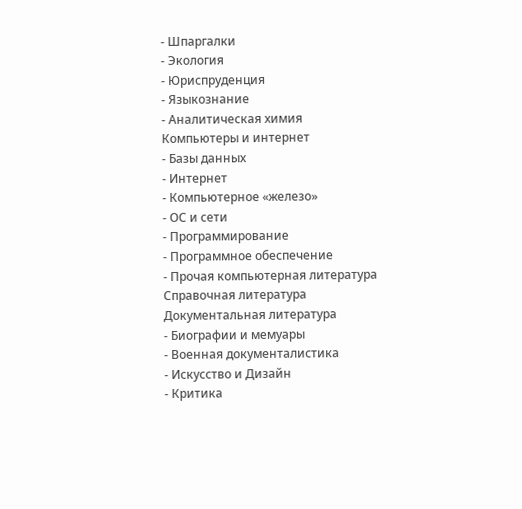- Шпаргалки
- Экология
- Юриспруденция
- Языкознание
- Аналитическая химия
Компьютеры и интернет
- Базы данных
- Интернет
- Компьютерное «железо»
- ОС и сети
- Программирование
- Программное обеспечение
- Прочая компьютерная литература
Справочная литература
Документальная литература
- Биографии и мемуары
- Военная документалистика
- Искусство и Дизайн
- Критика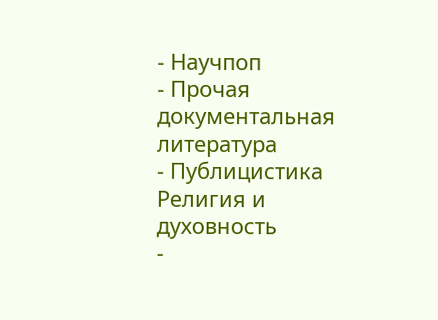- Научпоп
- Прочая документальная литература
- Публицистика
Религия и духовность
-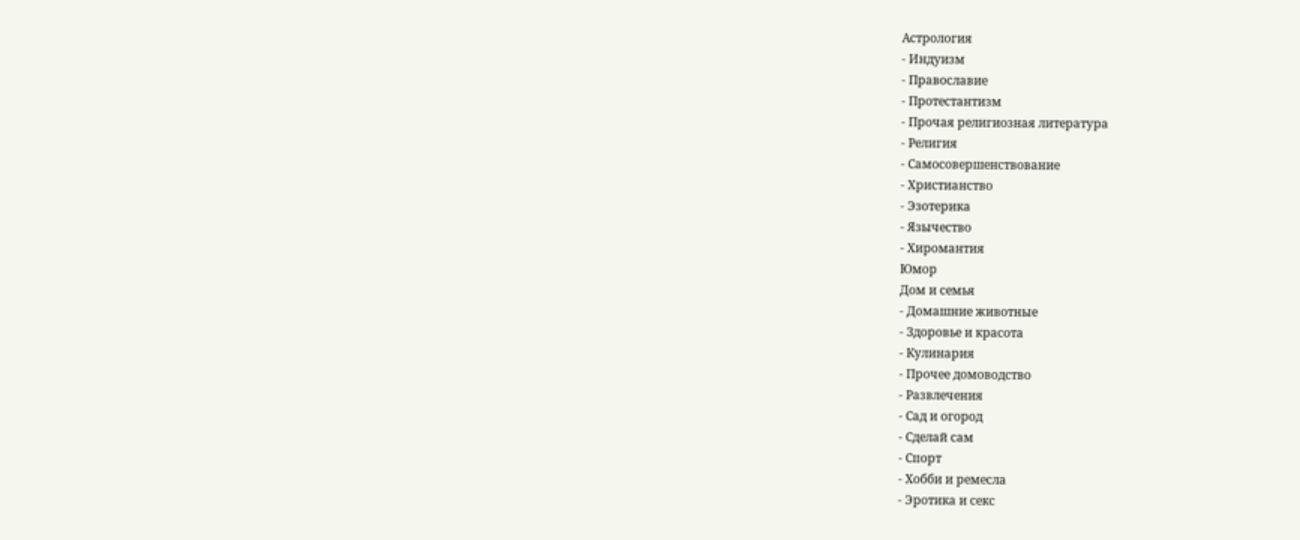Астрология
- Индуизм
- Православие
- Протестантизм
- Прочая религиозная литература
- Религия
- Самосовершенствование
- Христианство
- Эзотерика
- Язычество
- Хиромантия
Юмор
Дом и семья
- Домашние животные
- Здоровье и красота
- Кулинария
- Прочее домоводство
- Развлечения
- Сад и огород
- Сделай сам
- Спорт
- Хобби и ремесла
- Эротика и секс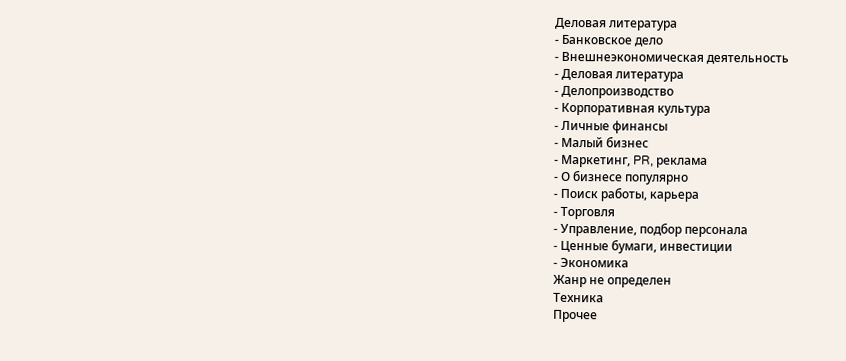Деловая литература
- Банковское дело
- Внешнеэкономическая деятельность
- Деловая литература
- Делопроизводство
- Корпоративная культура
- Личные финансы
- Малый бизнес
- Маркетинг, PR, реклама
- О бизнесе популярно
- Поиск работы, карьера
- Торговля
- Управление, подбор персонала
- Ценные бумаги, инвестиции
- Экономика
Жанр не определен
Техника
Прочее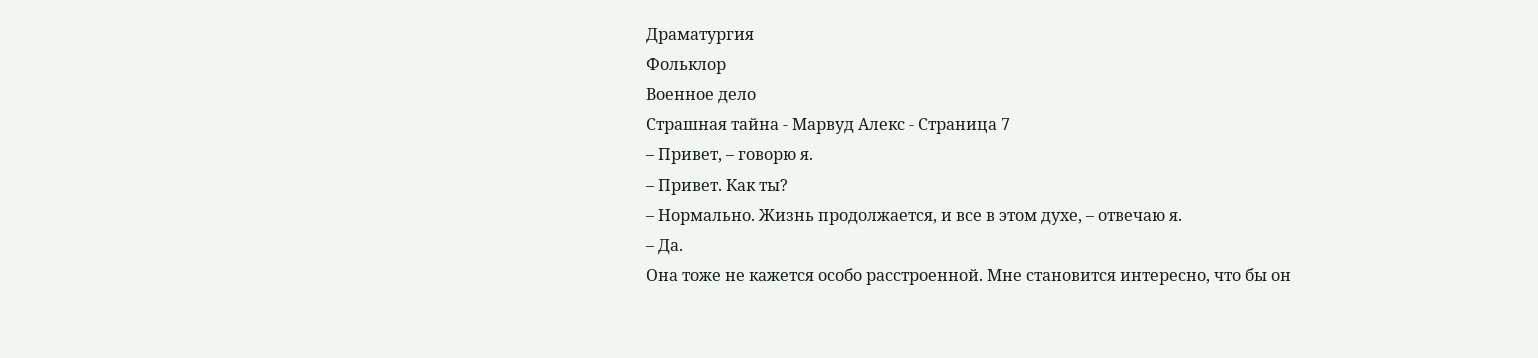Драматургия
Фольклор
Военное дело
Страшная тайна - Марвуд Алекс - Страница 7
– Привет, – говорю я.
– Привет. Как ты?
– Нормально. Жизнь продолжается, и все в этом духе, – отвечаю я.
– Да.
Она тоже не кажется особо расстроенной. Мне становится интересно, что бы он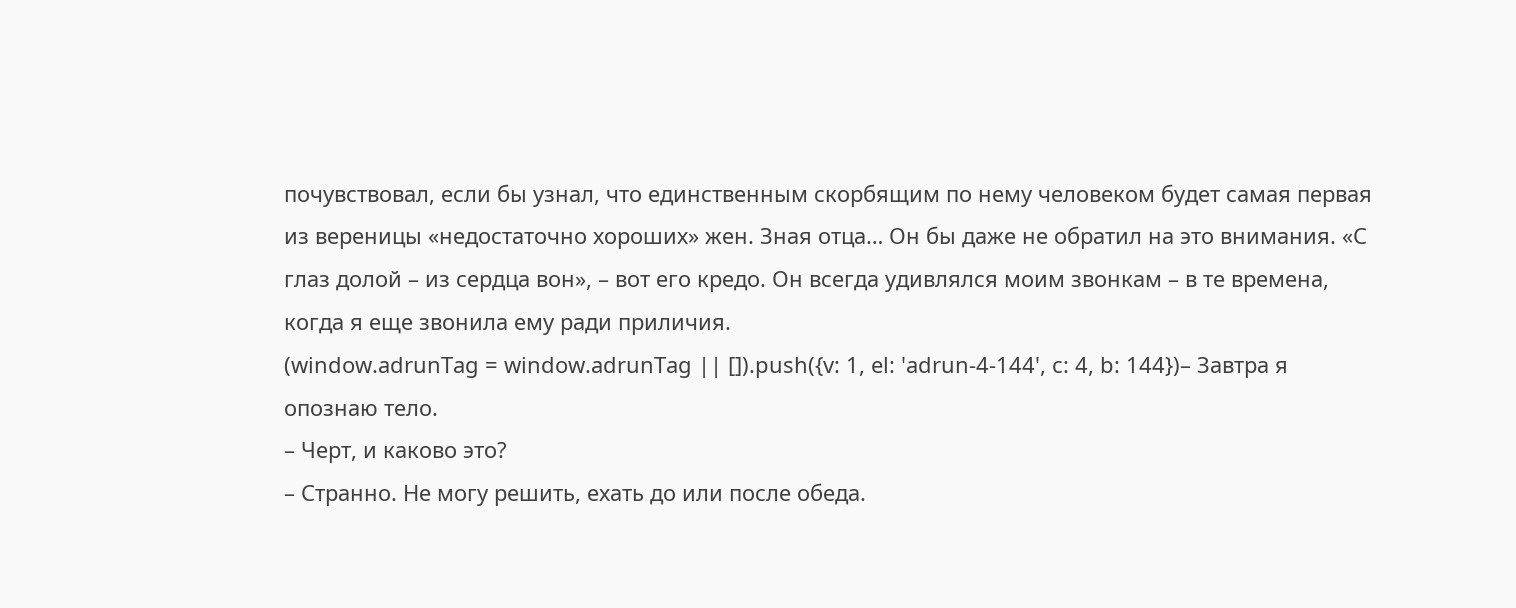почувствовал, если бы узнал, что единственным скорбящим по нему человеком будет самая первая из вереницы «недостаточно хороших» жен. Зная отца… Он бы даже не обратил на это внимания. «С глаз долой – из сердца вон», – вот его кредо. Он всегда удивлялся моим звонкам – в те времена, когда я еще звонила ему ради приличия.
(window.adrunTag = window.adrunTag || []).push({v: 1, el: 'adrun-4-144', c: 4, b: 144})– Завтра я опознаю тело.
– Черт, и каково это?
– Странно. Не могу решить, ехать до или после обеда.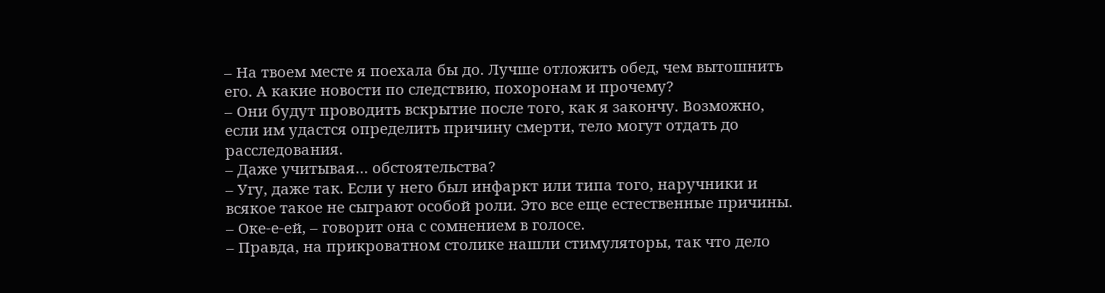– На твоем месте я поехала бы до. Лучше отложить обед, чем вытошнить его. А какие новости по следствию, похоронам и прочему?
– Они будут проводить вскрытие после того, как я закончу. Возможно, если им удастся определить причину смерти, тело могут отдать до расследования.
– Даже учитывая… обстоятельства?
– Угу, даже так. Если у него был инфаркт или типа того, наручники и всякое такое не сыграют особой роли. Это все еще естественные причины.
– Оке-е-ей, – говорит она с сомнением в голосе.
– Правда, на прикроватном столике нашли стимуляторы, так что дело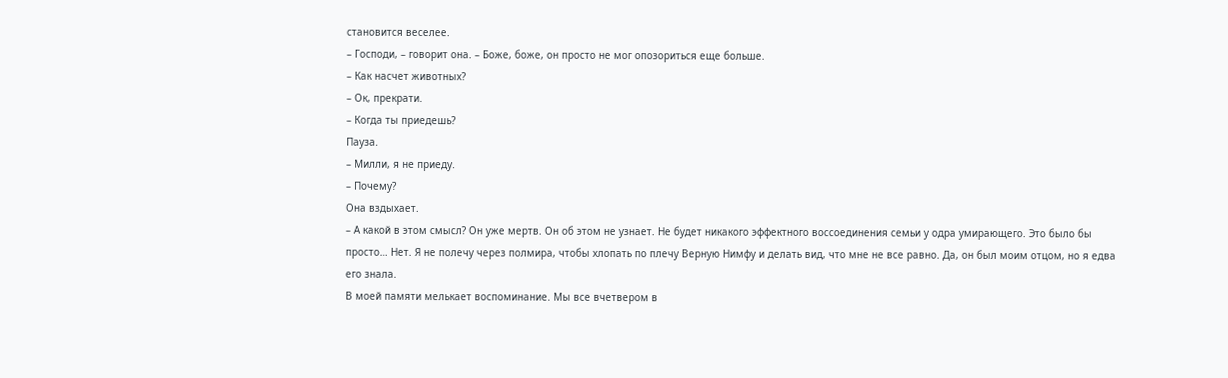становится веселее.
– Господи, – говорит она. – Боже, боже, он просто не мог опозориться еще больше.
– Как насчет животных?
– Ок, прекрати.
– Когда ты приедешь?
Пауза.
– Милли, я не приеду.
– Почему?
Она вздыхает.
– А какой в этом смысл? Он уже мертв. Он об этом не узнает. Не будет никакого эффектного воссоединения семьи у одра умирающего. Это было бы просто… Нет. Я не полечу через полмира, чтобы хлопать по плечу Верную Нимфу и делать вид, что мне не все равно. Да, он был моим отцом, но я едва его знала.
В моей памяти мелькает воспоминание. Мы все вчетвером в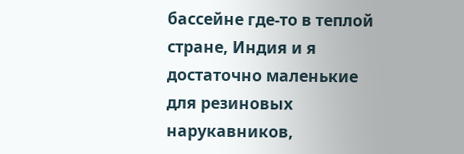бассейне где-то в теплой стране, Индия и я достаточно маленькие для резиновых нарукавников,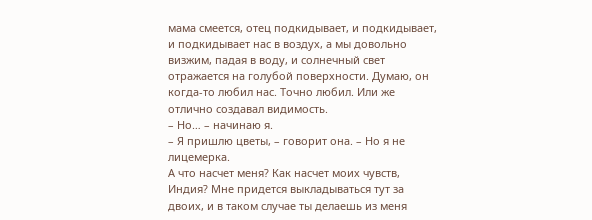мама смеется, отец подкидывает, и подкидывает, и подкидывает нас в воздух, а мы довольно визжим, падая в воду, и солнечный свет отражается на голубой поверхности. Думаю, он когда-то любил нас. Точно любил. Или же отлично создавал видимость.
– Но… – начинаю я.
– Я пришлю цветы, – говорит она. – Но я не лицемерка.
А что насчет меня? Как насчет моих чувств, Индия? Мне придется выкладываться тут за двоих, и в таком случае ты делаешь из меня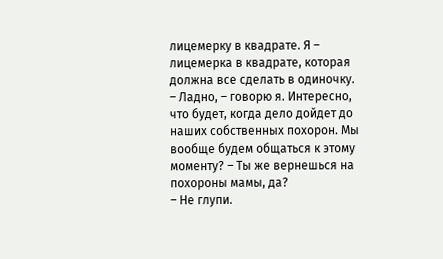лицемерку в квадрате. Я – лицемерка в квадрате, которая должна все сделать в одиночку.
– Ладно, – говорю я. Интересно, что будет, когда дело дойдет до наших собственных похорон. Мы вообще будем общаться к этому моменту? – Ты же вернешься на похороны мамы, да?
– Не глупи.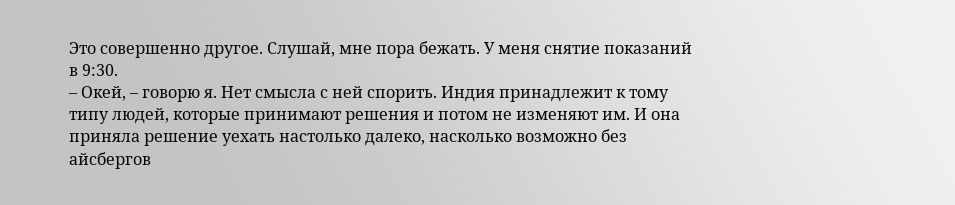Это совершенно другое. Слушай, мне пора бежать. У меня снятие показаний в 9:30.
– Окей, – говорю я. Нет смысла с ней спорить. Индия принадлежит к тому типу людей, которые принимают решения и потом не изменяют им. И она приняла решение уехать настолько далеко, насколько возможно без айсбергов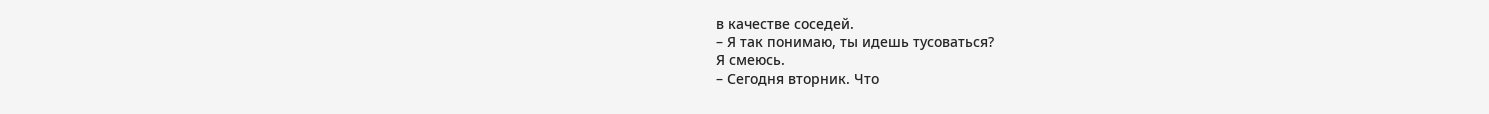в качестве соседей.
– Я так понимаю, ты идешь тусоваться?
Я смеюсь.
– Сегодня вторник. Что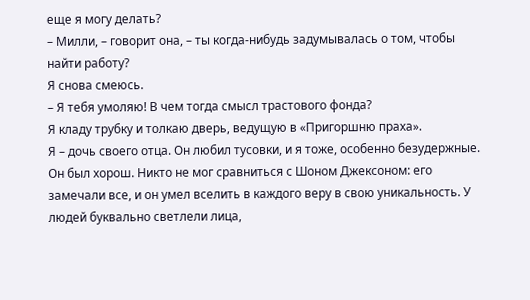еще я могу делать?
– Милли, – говорит она, – ты когда-нибудь задумывалась о том, чтобы найти работу?
Я снова смеюсь.
– Я тебя умоляю! В чем тогда смысл трастового фонда?
Я кладу трубку и толкаю дверь, ведущую в «Пригоршню праха».
Я – дочь своего отца. Он любил тусовки, и я тоже, особенно безудержные. Он был хорош. Никто не мог сравниться с Шоном Джексоном: его замечали все, и он умел вселить в каждого веру в свою уникальность. У людей буквально светлели лица,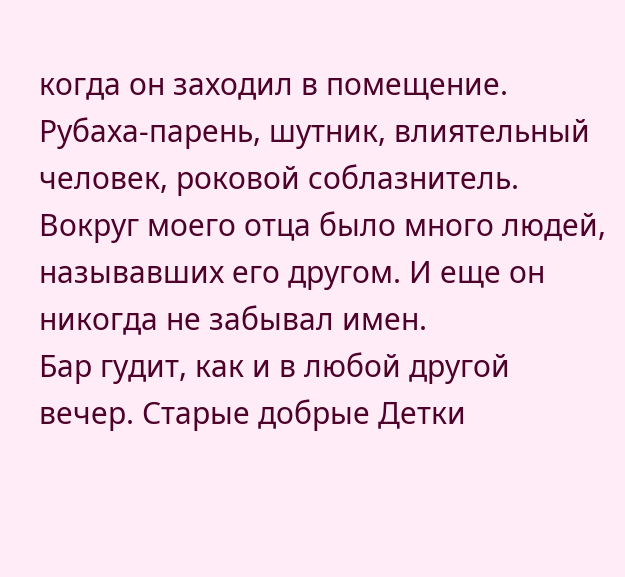когда он заходил в помещение. Рубаха-парень, шутник, влиятельный человек, роковой соблазнитель. Вокруг моего отца было много людей, называвших его другом. И еще он никогда не забывал имен.
Бар гудит, как и в любой другой вечер. Старые добрые Детки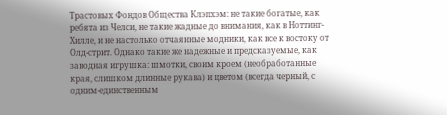Трастовых Фондов Общества Клэпхэм: не такие богатые, как ребята из Челси, не такие жадные до внимания, как в Ноттинг-Хилле, и не настолько отчаянные модники, как все к востоку от Олд-стрит. Однако такие же надежные и предсказуемые, как заводная игрушка: шмотки, своим кроем (необработанные края, слишком длинные рукава) и цветом (всегда черный, с одним-единственным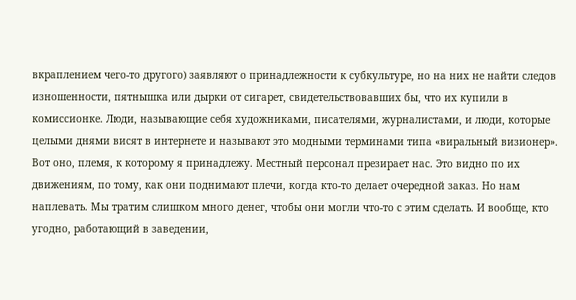вкраплением чего-то другого) заявляют о принадлежности к субкультуре, но на них не найти следов изношенности, пятнышка или дырки от сигарет, свидетельствовавших бы, что их купили в комиссионке. Люди, называющие себя художниками, писателями, журналистами, и люди, которые целыми днями висят в интернете и называют это модными терминами типа «виральный визионер». Вот оно, племя, к которому я принадлежу. Местный персонал презирает нас. Это видно по их движениям, по тому, как они поднимают плечи, когда кто-то делает очередной заказ. Но нам наплевать. Мы тратим слишком много денег, чтобы они могли что-то с этим сделать. И вообще, кто угодно, работающий в заведении,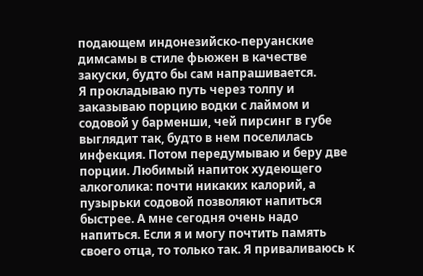подающем индонезийско-перуанские димсамы в стиле фьюжен в качестве закуски, будто бы сам напрашивается.
Я прокладываю путь через толпу и заказываю порцию водки с лаймом и содовой у барменши, чей пирсинг в губе выглядит так, будто в нем поселилась инфекция. Потом передумываю и беру две порции. Любимый напиток худеющего алкоголика: почти никаких калорий, а пузырьки содовой позволяют напиться быстрее. А мне сегодня очень надо напиться. Если я и могу почтить память своего отца, то только так. Я приваливаюсь к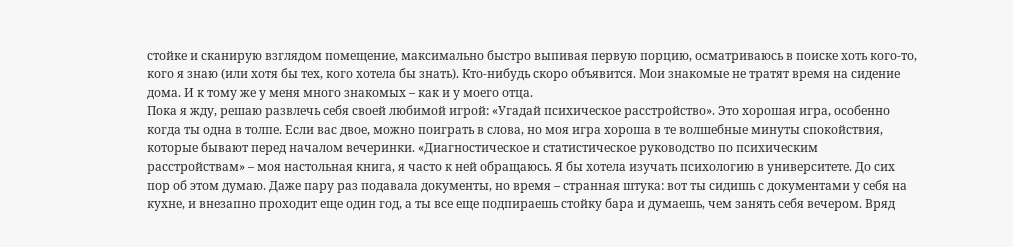стойке и сканирую взглядом помещение, максимально быстро выпивая первую порцию, осматриваюсь в поиске хоть кого-то, кого я знаю (или хотя бы тех, кого хотела бы знать). Кто-нибудь скоро объявится. Мои знакомые не тратят время на сидение дома. И к тому же у меня много знакомых – как и у моего отца.
Пока я жду, решаю развлечь себя своей любимой игрой: «Угадай психическое расстройство». Это хорошая игра, особенно когда ты одна в толпе. Если вас двое, можно поиграть в слова, но моя игра хороша в те волшебные минуты спокойствия, которые бывают перед началом вечеринки. «Диагностическое и статистическое руководство по психическим расстройствам» – моя настольная книга, я часто к ней обращаюсь. Я бы хотела изучать психологию в университете. До сих пор об этом думаю. Даже пару раз подавала документы, но время – странная штука: вот ты сидишь с документами у себя на кухне, и внезапно проходит еще один год, а ты все еще подпираешь стойку бара и думаешь, чем занять себя вечером. Вряд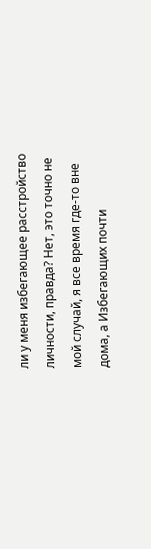ли у меня избегающее расстройство личности, правда? Нет, это точно не мой случай, я все время где-то вне дома, а Избегающих почти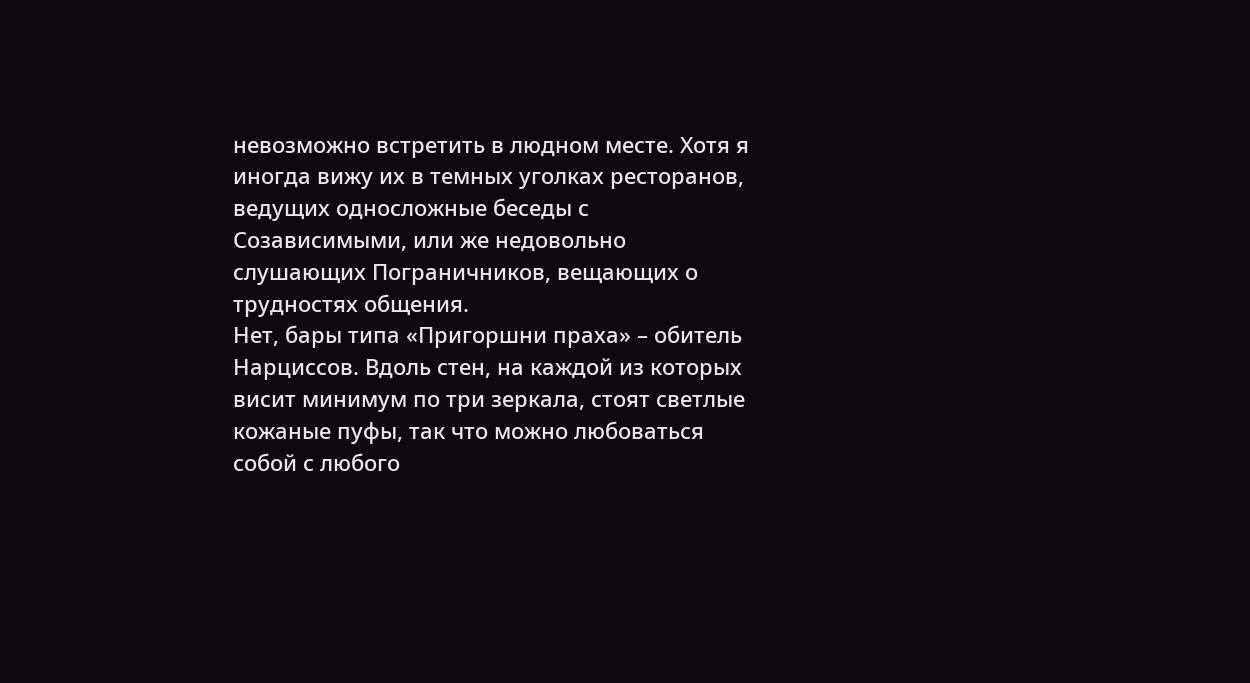невозможно встретить в людном месте. Хотя я иногда вижу их в темных уголках ресторанов, ведущих односложные беседы с Созависимыми, или же недовольно слушающих Пограничников, вещающих о трудностях общения.
Нет, бары типа «Пригоршни праха» – обитель Нарциссов. Вдоль стен, на каждой из которых висит минимум по три зеркала, стоят светлые кожаные пуфы, так что можно любоваться собой с любого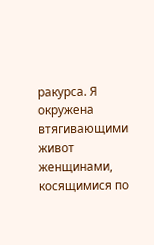ракурса. Я окружена втягивающими живот женщинами, косящимися по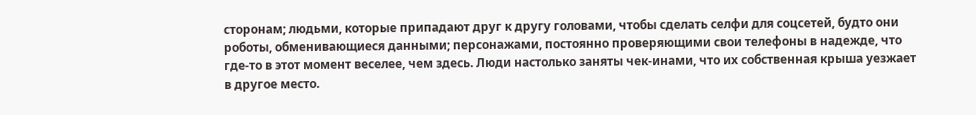сторонам; людьми, которые припадают друг к другу головами, чтобы сделать селфи для соцсетей, будто они роботы, обменивающиеся данными; персонажами, постоянно проверяющими свои телефоны в надежде, что где-то в этот момент веселее, чем здесь. Люди настолько заняты чек-инами, что их собственная крыша уезжает в другое место.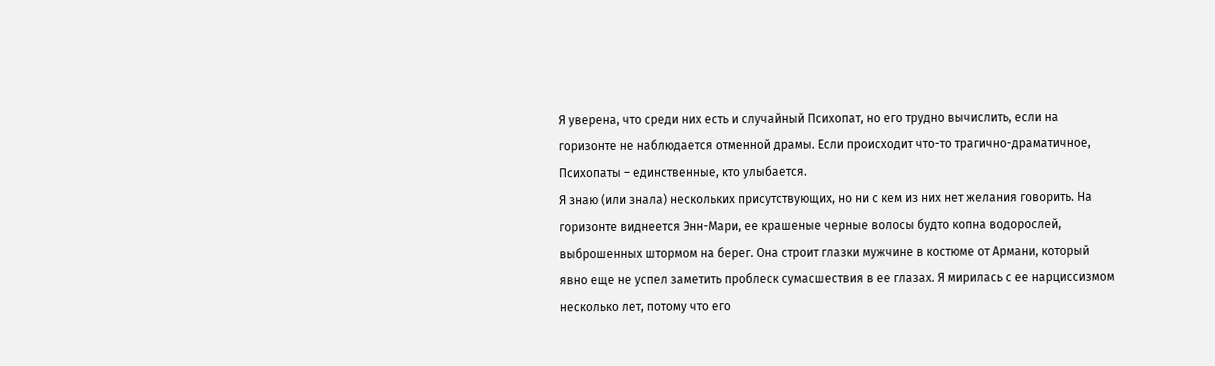Я уверена, что среди них есть и случайный Психопат, но его трудно вычислить, если на горизонте не наблюдается отменной драмы. Если происходит что-то трагично-драматичное, Психопаты – единственные, кто улыбается.
Я знаю (или знала) нескольких присутствующих, но ни с кем из них нет желания говорить. На горизонте виднеется Энн-Мари, ее крашеные черные волосы будто копна водорослей, выброшенных штормом на берег. Она строит глазки мужчине в костюме от Армани, который явно еще не успел заметить проблеск сумасшествия в ее глазах. Я мирилась с ее нарциссизмом несколько лет, потому что его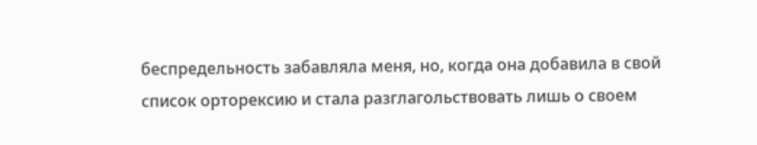беспредельность забавляла меня, но, когда она добавила в свой список орторексию и стала разглагольствовать лишь о своем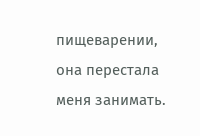пищеварении, она перестала меня занимать.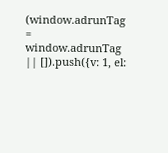(window.adrunTag = window.adrunTag || []).push({v: 1, el: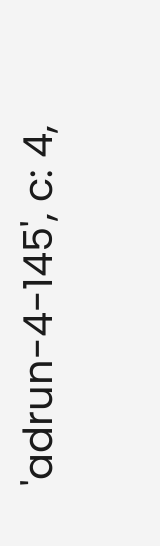'adrun-4-145', c: 4,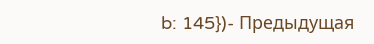b: 145})- Предыдущая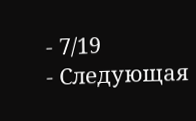- 7/19
- Следующая